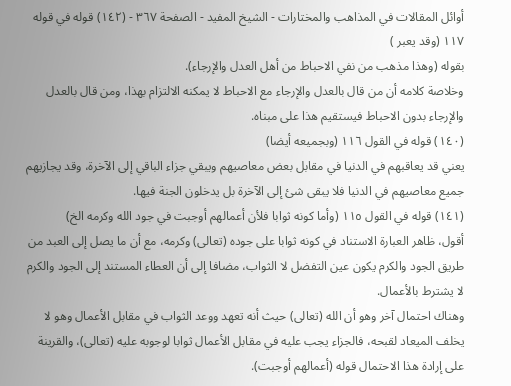أوائل المقالات في المذاهب والمختارات - الشيخ المفيد - الصفحة ٣٦٧ - (١٤٢) قوله في قوله ١١٧ (وقد يعبر )
بقوله (وهذا مذهب من نفي الاحباط من أهل العدل والإرجاء).
وخلاصة كلامه أن من قال بالعدل والإرجاء مع الاحباط لا يمكنه الالتزام بهذا، ومن قال بالعدل والإرجاء بدون الاحباط فيستقيم هذا على مبناه.
(١٤٠) قوله في القول ١١٦ (وبجميعه أيضا)
يعني قد يعاقبهم في الدنيا في مقابل بعض معاصيهم ويبقي جزاء الباقي إلى الآخرة، وقد يجازيهم جميع معاصيهم في الدنيا فلا يبقى شئ إلى الآخرة بل يدخلون الجنة فيها.
(١٤١) قوله في القول ١١٥ (وأما كونه ثوابا فلأن أعمالهم أوجبت في جود الله وكرمه الخ)
أقول، ظاهر العبارة الاستناد في كونه ثوابا على جوده (تعالى) وكرمه، مع أن ما يصل إلى العبد من طريق الجود والكرم يكون عين التفضل لا الثواب، مضافا إلى أن العطاء المستند إلى الجود والكرم لا يشترط بالأعمال.
وهناك احتمال آخر وهو أن الله (تعالى) حيث أنه تعهد ووعد الثواب في مقابل الأعمال وهو لا يخلف الميعاد لقبحه، فالجزاء يجب عليه في مقابل الأعمال ثوابا لوجوبه عليه (تعالى)، والقرينة على إرادة هذا الاحتمال قوله (أعمالهم أوجبت).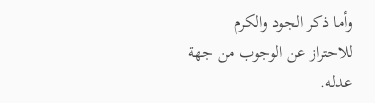وأما ذكر الجود والكرم للاحتراز عن الوجوب من جهة عدله.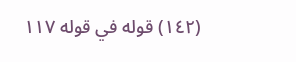(١٤٢) قوله في قوله ١١٧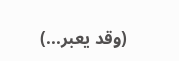(وقد يعبر...)